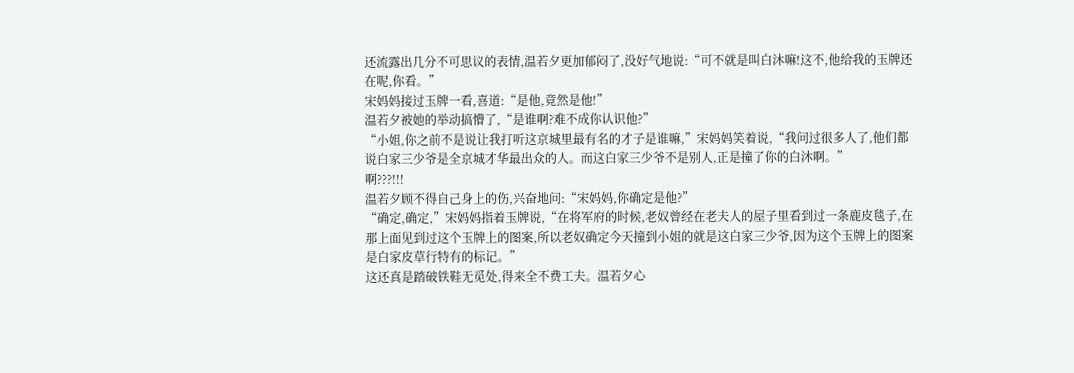还流露出几分不可思议的表情,温若夕更加郁闷了,没好气地说:“可不就是叫白沐嘛!这不,他给我的玉牌还在呢,你看。”
宋妈妈接过玉牌一看,喜道:“是他,竟然是他!”
温若夕被她的举动搞懵了,“是谁啊?难不成你认识他?”
“小姐,你之前不是说让我打听这京城里最有名的才子是谁嘛,”宋妈妈笑着说,“我问过很多人了,他们都说白家三少爷是全京城才华最出众的人。而这白家三少爷不是别人,正是撞了你的白沐啊。”
啊???!!!
温若夕顾不得自己身上的伤,兴奋地问:“宋妈妈,你确定是他?”
“确定,确定,”宋妈妈指着玉牌说,“在将军府的时候,老奴曾经在老夫人的屋子里看到过一条鹿皮毯子,在那上面见到过这个玉牌上的图案,所以老奴确定今天撞到小姐的就是这白家三少爷,因为这个玉牌上的图案是白家皮草行特有的标记。”
这还真是踏破铁鞋无觅处,得来全不费工夫。温若夕心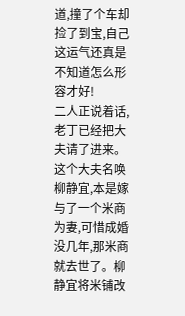道,撞了个车却捡了到宝,自己这运气还真是不知道怎么形容才好!
二人正说着话,老丁已经把大夫请了进来。
这个大夫名唤柳静宜,本是嫁与了一个米商为妻,可惜成婚没几年,那米商就去世了。柳静宜将米铺改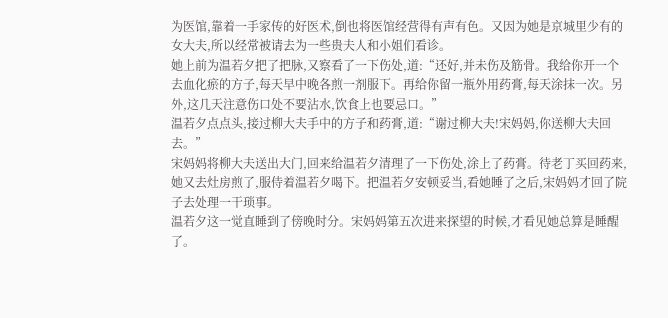为医馆,靠着一手家传的好医术,倒也将医馆经营得有声有色。又因为她是京城里少有的女大夫,所以经常被请去为一些贵夫人和小姐们看诊。
她上前为温若夕把了把脉,又察看了一下伤处,道:“还好,并未伤及筋骨。我给你开一个去血化瘀的方子,每天早中晚各煎一剂服下。再给你留一瓶外用药膏,每天涂抹一次。另外,这几天注意伤口处不要沾水,饮食上也要忌口。”
温若夕点点头,接过柳大夫手中的方子和药膏,道:“谢过柳大夫!宋妈妈,你送柳大夫回去。”
宋妈妈将柳大夫送出大门,回来给温若夕清理了一下伤处,涂上了药膏。待老丁买回药来,她又去灶房煎了,服侍着温若夕喝下。把温若夕安顿妥当,看她睡了之后,宋妈妈才回了院子去处理一干琐事。
温若夕这一觉直睡到了傍晚时分。宋妈妈第五次进来探望的时候,才看见她总算是睡醒了。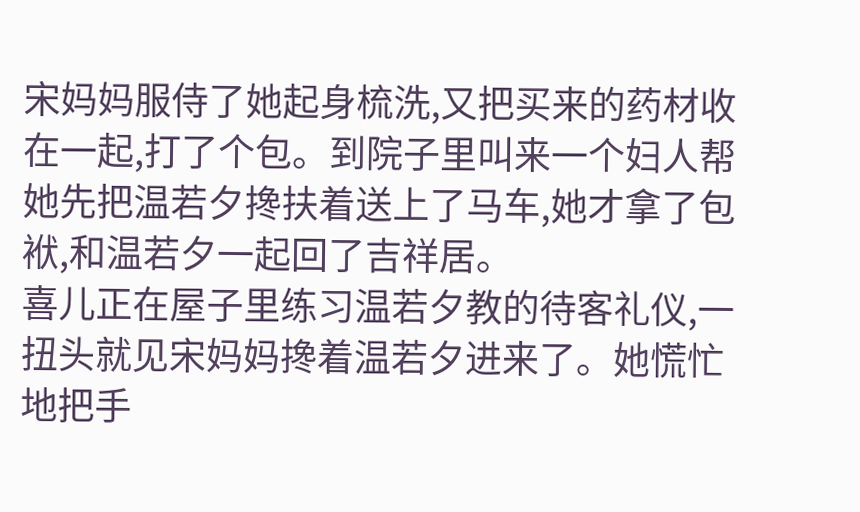宋妈妈服侍了她起身梳洗,又把买来的药材收在一起,打了个包。到院子里叫来一个妇人帮她先把温若夕搀扶着送上了马车,她才拿了包袱,和温若夕一起回了吉祥居。
喜儿正在屋子里练习温若夕教的待客礼仪,一扭头就见宋妈妈搀着温若夕进来了。她慌忙地把手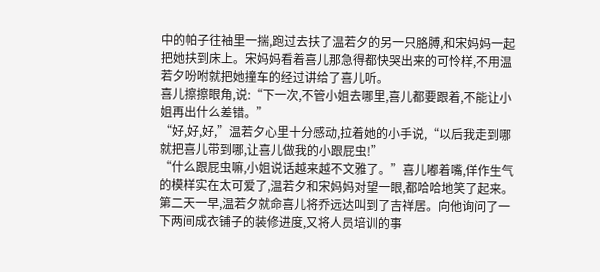中的帕子往袖里一揣,跑过去扶了温若夕的另一只胳膊,和宋妈妈一起把她扶到床上。宋妈妈看着喜儿那急得都快哭出来的可怜样,不用温若夕吩咐就把她撞车的经过讲给了喜儿听。
喜儿擦擦眼角,说:“下一次,不管小姐去哪里,喜儿都要跟着,不能让小姐再出什么差错。”
“好,好,好,”温若夕心里十分感动,拉着她的小手说,“以后我走到哪就把喜儿带到哪,让喜儿做我的小跟屁虫!”
“什么跟屁虫嘛,小姐说话越来越不文雅了。”喜儿嘟着嘴,佯作生气的模样实在太可爱了,温若夕和宋妈妈对望一眼,都哈哈地笑了起来。
第二天一早,温若夕就命喜儿将乔远达叫到了吉祥居。向他询问了一下两间成衣铺子的装修进度,又将人员培训的事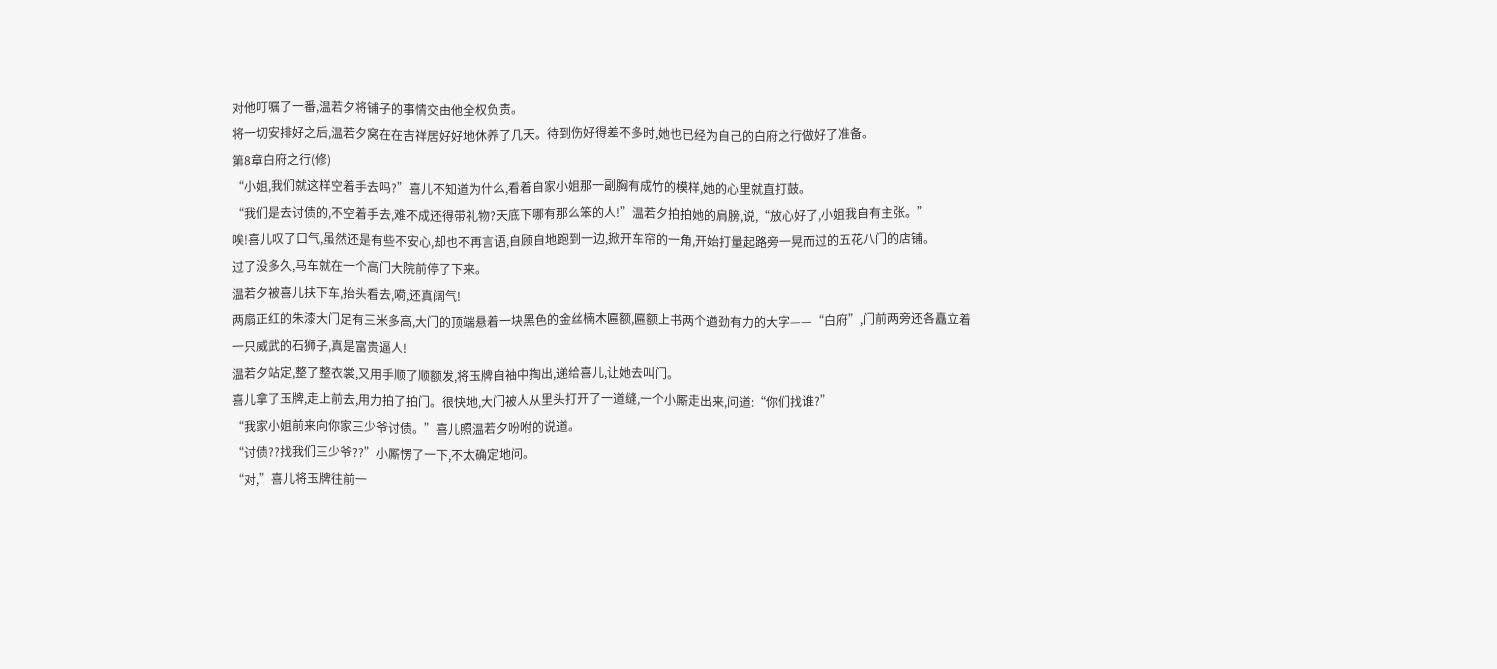对他叮嘱了一番,温若夕将铺子的事情交由他全权负责。
将一切安排好之后,温若夕窝在在吉祥居好好地休养了几天。待到伤好得差不多时,她也已经为自己的白府之行做好了准备。
第8章白府之行(修)
“小姐,我们就这样空着手去吗?”喜儿不知道为什么,看着自家小姐那一副胸有成竹的模样,她的心里就直打鼓。
“我们是去讨债的,不空着手去,难不成还得带礼物?天底下哪有那么笨的人!”温若夕拍拍她的肩膀,说,“放心好了,小姐我自有主张。”
唉!喜儿叹了口气,虽然还是有些不安心,却也不再言语,自顾自地跑到一边,掀开车帘的一角,开始打量起路旁一晃而过的五花八门的店铺。
过了没多久,马车就在一个高门大院前停了下来。
温若夕被喜儿扶下车,抬头看去,嗬,还真阔气!
两扇正红的朱漆大门足有三米多高,大门的顶端悬着一块黑色的金丝楠木匾额,匾额上书两个遒劲有力的大字——“白府”,门前两旁还各矗立着一只威武的石狮子,真是富贵逼人!
温若夕站定,整了整衣裳,又用手顺了顺额发,将玉牌自袖中掏出,递给喜儿,让她去叫门。
喜儿拿了玉牌,走上前去,用力拍了拍门。很快地,大门被人从里头打开了一道缝,一个小厮走出来,问道:“你们找谁?”
“我家小姐前来向你家三少爷讨债。”喜儿照温若夕吩咐的说道。
“讨债??找我们三少爷??”小厮愣了一下,不太确定地问。
“对,”喜儿将玉牌往前一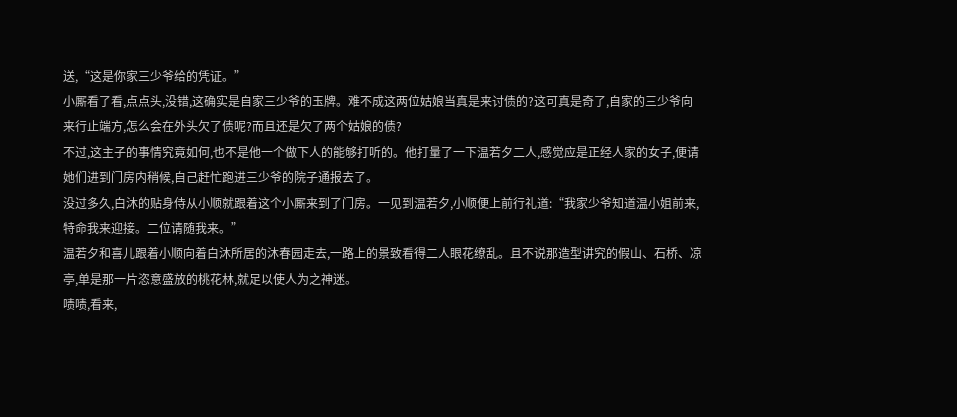送,“这是你家三少爷给的凭证。”
小厮看了看,点点头,没错,这确实是自家三少爷的玉牌。难不成这两位姑娘当真是来讨债的?这可真是奇了,自家的三少爷向来行止端方,怎么会在外头欠了债呢?而且还是欠了两个姑娘的债?
不过,这主子的事情究竟如何,也不是他一个做下人的能够打听的。他打量了一下温若夕二人,感觉应是正经人家的女子,便请她们进到门房内稍候,自己赶忙跑进三少爷的院子通报去了。
没过多久,白沐的贴身侍从小顺就跟着这个小厮来到了门房。一见到温若夕,小顺便上前行礼道:“我家少爷知道温小姐前来,特命我来迎接。二位请随我来。”
温若夕和喜儿跟着小顺向着白沐所居的沐春园走去,一路上的景致看得二人眼花缭乱。且不说那造型讲究的假山、石桥、凉亭,单是那一片恣意盛放的桃花林,就足以使人为之神迷。
啧啧,看来,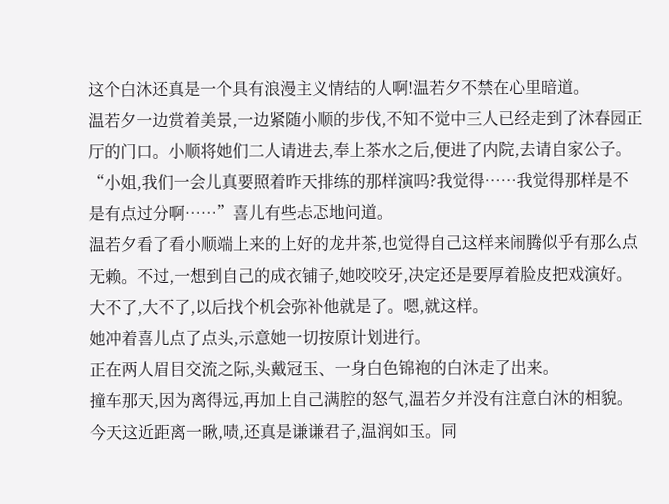这个白沐还真是一个具有浪漫主义情结的人啊!温若夕不禁在心里暗道。
温若夕一边赏着美景,一边紧随小顺的步伐,不知不觉中三人已经走到了沐春园正厅的门口。小顺将她们二人请进去,奉上茶水之后,便进了内院,去请自家公子。
“小姐,我们一会儿真要照着昨天排练的那样演吗?我觉得……我觉得那样是不是有点过分啊……”喜儿有些忐忑地问道。
温若夕看了看小顺端上来的上好的龙井茶,也觉得自己这样来闹腾似乎有那么点无赖。不过,一想到自己的成衣铺子,她咬咬牙,决定还是要厚着脸皮把戏演好。大不了,大不了,以后找个机会弥补他就是了。嗯,就这样。
她冲着喜儿点了点头,示意她一切按原计划进行。
正在两人眉目交流之际,头戴冠玉、一身白色锦袍的白沐走了出来。
撞车那天,因为离得远,再加上自己满腔的怒气,温若夕并没有注意白沐的相貌。今天这近距离一瞅,啧,还真是谦谦君子,温润如玉。同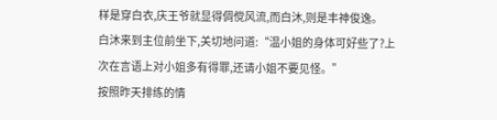样是穿白衣,庆王爷就显得倜傥风流,而白沐,则是丰神俊逸。
白沐来到主位前坐下,关切地问道:“温小姐的身体可好些了?上次在言语上对小姐多有得罪,还请小姐不要见怪。”
按照昨天排练的情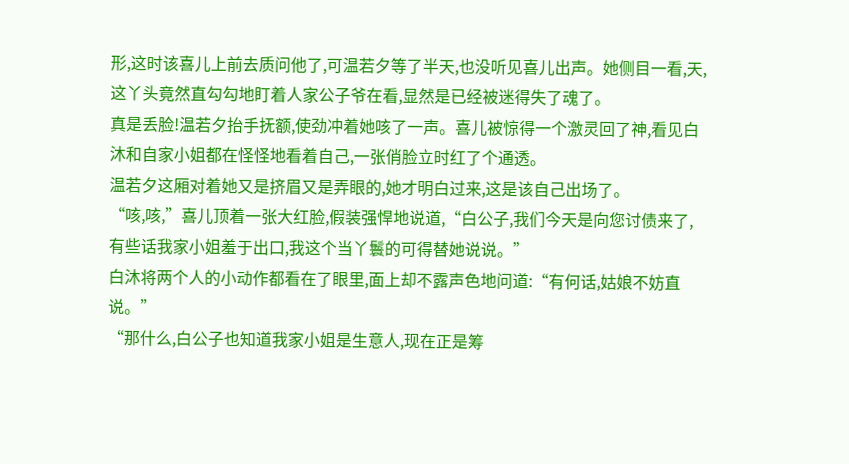形,这时该喜儿上前去质问他了,可温若夕等了半天,也没听见喜儿出声。她侧目一看,天,这丫头竟然直勾勾地盯着人家公子爷在看,显然是已经被迷得失了魂了。
真是丢脸!温若夕抬手抚额,使劲冲着她咳了一声。喜儿被惊得一个激灵回了神,看见白沐和自家小姐都在怪怪地看着自己,一张俏脸立时红了个通透。
温若夕这厢对着她又是挤眉又是弄眼的,她才明白过来,这是该自己出场了。
“咳,咳,”喜儿顶着一张大红脸,假装强悍地说道,“白公子,我们今天是向您讨债来了,有些话我家小姐羞于出口,我这个当丫鬟的可得替她说说。”
白沐将两个人的小动作都看在了眼里,面上却不露声色地问道:“有何话,姑娘不妨直说。”
“那什么,白公子也知道我家小姐是生意人,现在正是筹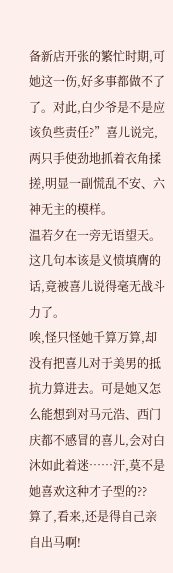备新店开张的繁忙时期,可她这一伤,好多事都做不了了。对此,白少爷是不是应该负些责任?”喜儿说完,两只手使劲地抓着衣角揉搓,明显一副慌乱不安、六神无主的模样。
温若夕在一旁无语望天。这几句本该是义愤填膺的话,竟被喜儿说得毫无战斗力了。
唉,怪只怪她千算万算,却没有把喜儿对于美男的抵抗力算进去。可是她又怎么能想到对马元浩、西门庆都不感冒的喜儿,会对白沐如此着迷……汗,莫不是她喜欢这种才子型的??
算了,看来,还是得自己亲自出马啊!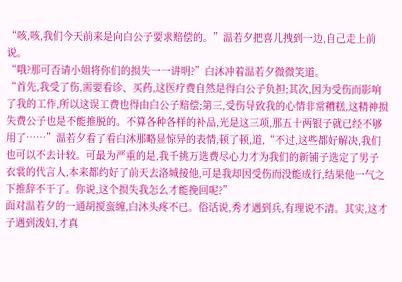“咳,咳,我们今天前来是向白公子要求赔偿的。”温若夕把喜儿拽到一边,自己走上前说。
“哦?那可否请小姐将你们的损失一一讲明?”白沐冲着温若夕微微笑道。
“首先,我受了伤,需要看诊、买药,这医疗费自然是得白公子负担;其次,因为受伤而影响了我的工作,所以这误工费也得由白公子赔偿;第三,受伤导致我的心情非常糟糕,这精神损失费公子也是不能推脱的。不算各种各样的补品,光是这三项,那五十两银子就已经不够用了……”温若夕看了看白沐那略显惊异的表情,顿了顿,道,“不过,这些都好解决,我们也可以不去计较。可最为严重的是,我千挑万选费尽心力才为我们的新铺子选定了男子衣裳的代言人,本来都约好了前天去洛城接他,可是我却因受伤而没能成行,结果他一气之下推辞不干了。你说,这个损失我怎么才能挽回呢?”
面对温若夕的一通胡搅蛮缠,白沐头疼不已。俗话说,秀才遇到兵,有理说不清。其实,这才子遇到泼妇,才真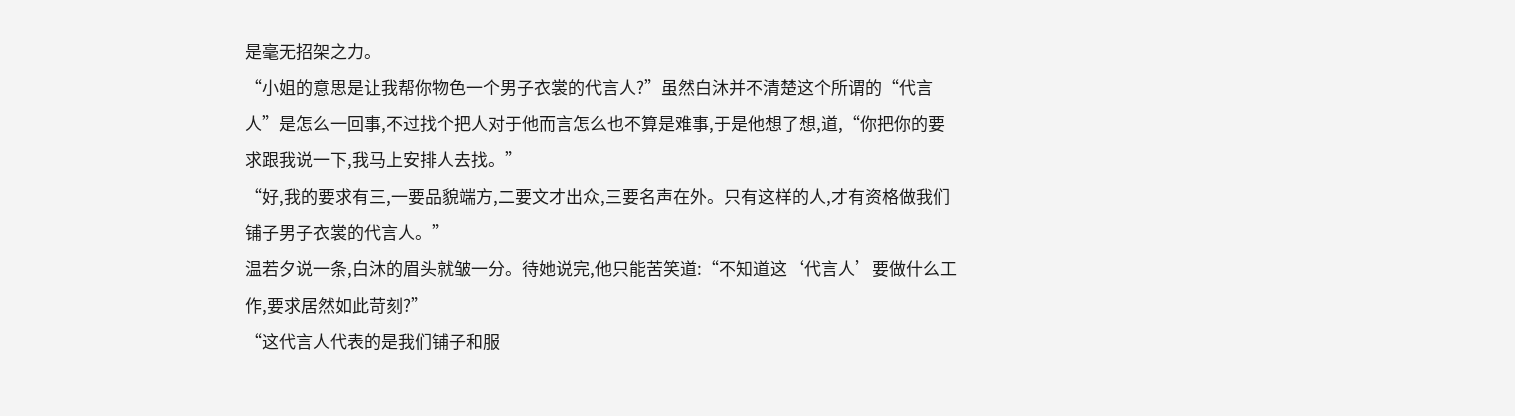是毫无招架之力。
“小姐的意思是让我帮你物色一个男子衣裳的代言人?”虽然白沐并不清楚这个所谓的“代言人”是怎么一回事,不过找个把人对于他而言怎么也不算是难事,于是他想了想,道,“你把你的要求跟我说一下,我马上安排人去找。”
“好,我的要求有三,一要品貌端方,二要文才出众,三要名声在外。只有这样的人,才有资格做我们铺子男子衣裳的代言人。”
温若夕说一条,白沐的眉头就皱一分。待她说完,他只能苦笑道:“不知道这‘代言人’要做什么工作,要求居然如此苛刻?”
“这代言人代表的是我们铺子和服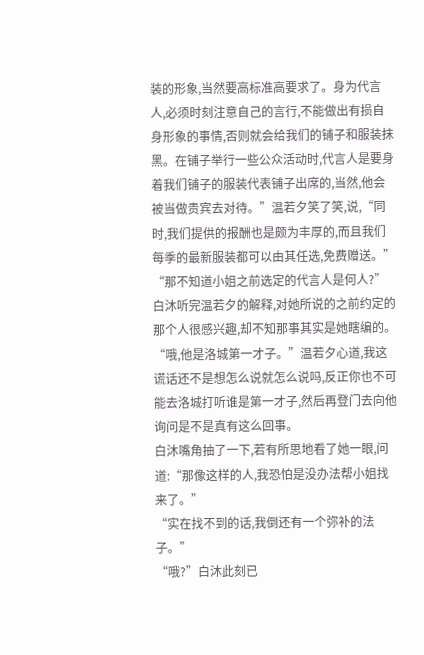装的形象,当然要高标准高要求了。身为代言人,必须时刻注意自己的言行,不能做出有损自身形象的事情,否则就会给我们的铺子和服装抹黑。在铺子举行一些公众活动时,代言人是要身着我们铺子的服装代表铺子出席的,当然,他会被当做贵宾去对待。”温若夕笑了笑,说,“同时,我们提供的报酬也是颇为丰厚的,而且我们每季的最新服装都可以由其任选,免费赠送。”
“那不知道小姐之前选定的代言人是何人?”白沐听完温若夕的解释,对她所说的之前约定的那个人很感兴趣,却不知那事其实是她瞎编的。
“哦,他是洛城第一才子。”温若夕心道,我这谎话还不是想怎么说就怎么说吗,反正你也不可能去洛城打听谁是第一才子,然后再登门去向他询问是不是真有这么回事。
白沐嘴角抽了一下,若有所思地看了她一眼,问道:“那像这样的人,我恐怕是没办法帮小姐找来了。”
“实在找不到的话,我倒还有一个弥补的法子。”
“哦?”白沐此刻已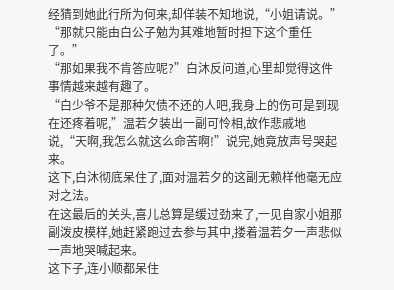经猜到她此行所为何来,却佯装不知地说,“小姐请说。”
“那就只能由白公子勉为其难地暂时担下这个重任了。”
“那如果我不肯答应呢?”白沐反问道,心里却觉得这件事情越来越有趣了。
“白少爷不是那种欠债不还的人吧,我身上的伤可是到现在还疼着呢,”温若夕装出一副可怜相,故作悲戚地说,“天啊,我怎么就这么命苦啊!”说完,她竟放声号哭起来。
这下,白沐彻底呆住了,面对温若夕的这副无赖样他毫无应对之法。
在这最后的关头,喜儿总算是缓过劲来了,一见自家小姐那副泼皮模样,她赶紧跑过去参与其中,搂着温若夕一声悲似一声地哭喊起来。
这下子,连小顺都呆住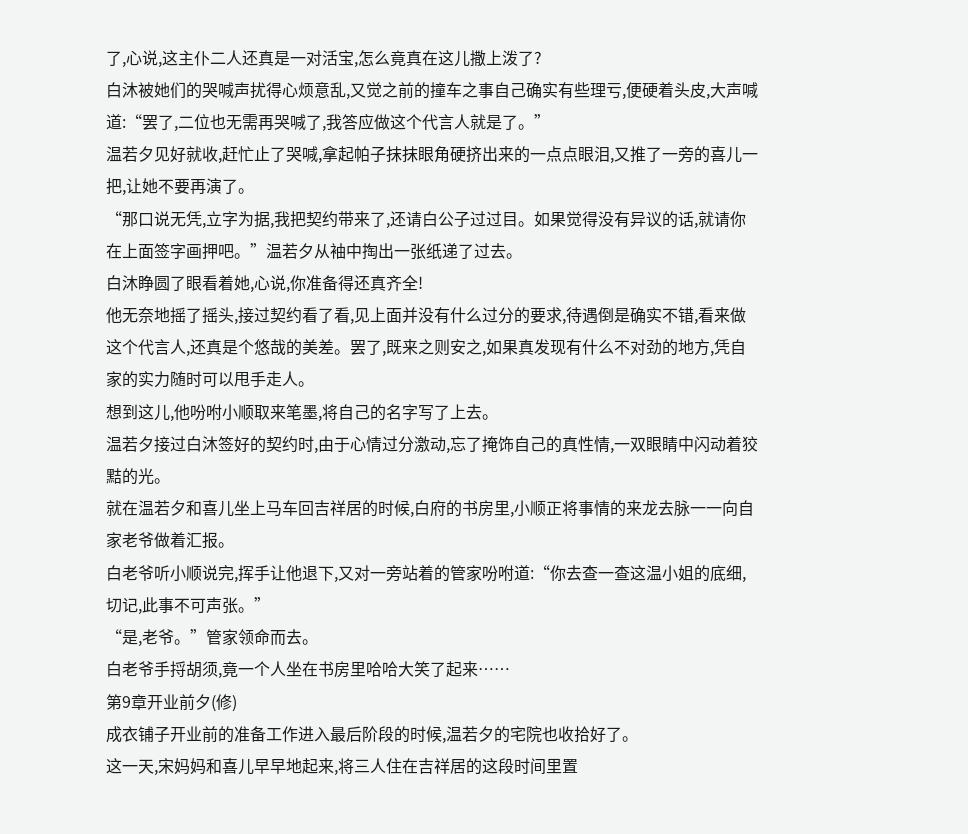了,心说,这主仆二人还真是一对活宝,怎么竟真在这儿撒上泼了?
白沐被她们的哭喊声扰得心烦意乱,又觉之前的撞车之事自己确实有些理亏,便硬着头皮,大声喊道:“罢了,二位也无需再哭喊了,我答应做这个代言人就是了。”
温若夕见好就收,赶忙止了哭喊,拿起帕子抹抹眼角硬挤出来的一点点眼泪,又推了一旁的喜儿一把,让她不要再演了。
“那口说无凭,立字为据,我把契约带来了,还请白公子过过目。如果觉得没有异议的话,就请你在上面签字画押吧。”温若夕从袖中掏出一张纸递了过去。
白沐睁圆了眼看着她,心说,你准备得还真齐全!
他无奈地摇了摇头,接过契约看了看,见上面并没有什么过分的要求,待遇倒是确实不错,看来做这个代言人,还真是个悠哉的美差。罢了,既来之则安之,如果真发现有什么不对劲的地方,凭自家的实力随时可以甩手走人。
想到这儿,他吩咐小顺取来笔墨,将自己的名字写了上去。
温若夕接过白沐签好的契约时,由于心情过分激动,忘了掩饰自己的真性情,一双眼睛中闪动着狡黠的光。
就在温若夕和喜儿坐上马车回吉祥居的时候,白府的书房里,小顺正将事情的来龙去脉一一向自家老爷做着汇报。
白老爷听小顺说完,挥手让他退下,又对一旁站着的管家吩咐道:“你去查一查这温小姐的底细,切记,此事不可声张。”
“是,老爷。”管家领命而去。
白老爷手捋胡须,竟一个人坐在书房里哈哈大笑了起来……
第9章开业前夕(修)
成衣铺子开业前的准备工作进入最后阶段的时候,温若夕的宅院也收拾好了。
这一天,宋妈妈和喜儿早早地起来,将三人住在吉祥居的这段时间里置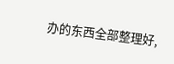办的东西全部整理好,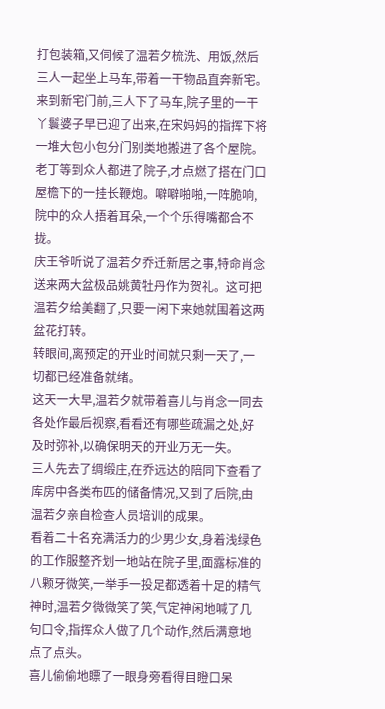打包装箱,又伺候了温若夕梳洗、用饭,然后三人一起坐上马车,带着一干物品直奔新宅。
来到新宅门前,三人下了马车,院子里的一干丫鬟婆子早已迎了出来,在宋妈妈的指挥下将一堆大包小包分门别类地搬进了各个屋院。
老丁等到众人都进了院子,才点燃了搭在门口屋檐下的一挂长鞭炮。噼噼啪啪,一阵脆响,院中的众人捂着耳朵,一个个乐得嘴都合不拢。
庆王爷听说了温若夕乔迁新居之事,特命肖念送来两大盆极品姚黄牡丹作为贺礼。这可把温若夕给美翻了,只要一闲下来她就围着这两盆花打转。
转眼间,离预定的开业时间就只剩一天了,一切都已经准备就绪。
这天一大早,温若夕就带着喜儿与肖念一同去各处作最后视察,看看还有哪些疏漏之处,好及时弥补,以确保明天的开业万无一失。
三人先去了绸缎庄,在乔远达的陪同下查看了库房中各类布匹的储备情况,又到了后院,由温若夕亲自检查人员培训的成果。
看着二十名充满活力的少男少女,身着浅绿色的工作服整齐划一地站在院子里,面露标准的八颗牙微笑,一举手一投足都透着十足的精气神时,温若夕微微笑了笑,气定神闲地喊了几句口令,指挥众人做了几个动作,然后满意地点了点头。
喜儿偷偷地瞟了一眼身旁看得目瞪口呆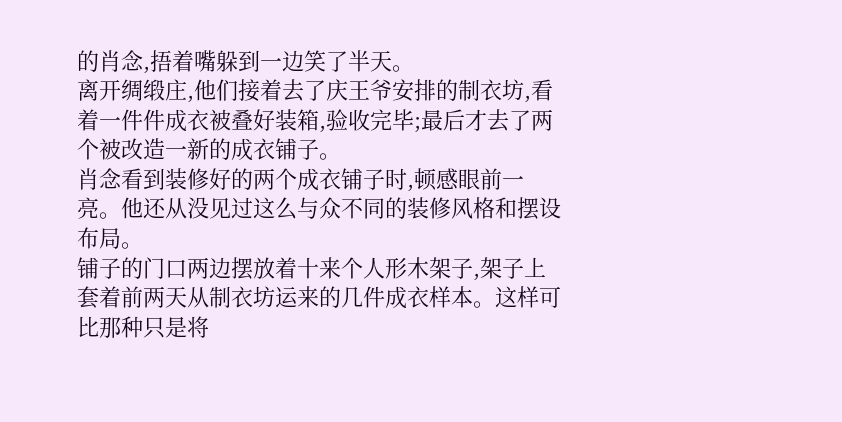的肖念,捂着嘴躲到一边笑了半天。
离开绸缎庄,他们接着去了庆王爷安排的制衣坊,看着一件件成衣被叠好装箱,验收完毕;最后才去了两个被改造一新的成衣铺子。
肖念看到装修好的两个成衣铺子时,顿感眼前一亮。他还从没见过这么与众不同的装修风格和摆设布局。
铺子的门口两边摆放着十来个人形木架子,架子上套着前两天从制衣坊运来的几件成衣样本。这样可比那种只是将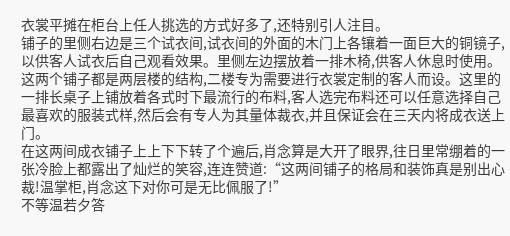衣裳平摊在柜台上任人挑选的方式好多了,还特别引人注目。
铺子的里侧右边是三个试衣间,试衣间的外面的木门上各镶着一面巨大的铜镜子,以供客人试衣后自己观看效果。里侧左边摆放着一排木椅,供客人休息时使用。
这两个铺子都是两层楼的结构,二楼专为需要进行衣裳定制的客人而设。这里的一排长桌子上铺放着各式时下最流行的布料,客人选完布料还可以任意选择自己最喜欢的服装式样,然后会有专人为其量体裁衣,并且保证会在三天内将成衣送上门。
在这两间成衣铺子上上下下转了个遍后,肖念算是大开了眼界,往日里常绷着的一张冷脸上都露出了灿烂的笑容,连连赞道:“这两间铺子的格局和装饰真是别出心裁!温掌柜,肖念这下对你可是无比佩服了!”
不等温若夕答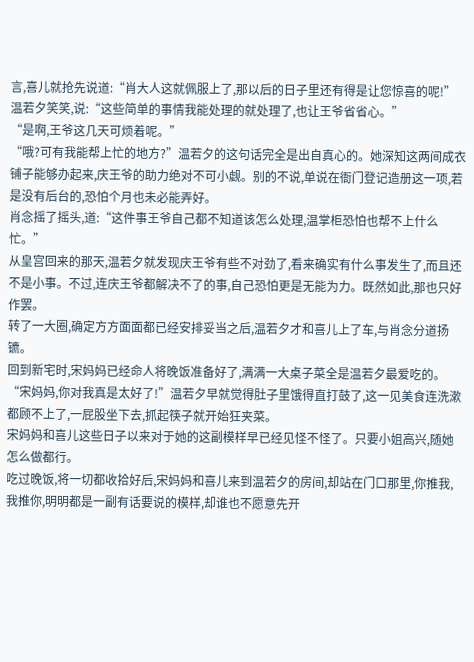言,喜儿就抢先说道:“肖大人这就佩服上了,那以后的日子里还有得是让您惊喜的呢!”
温若夕笑笑,说:“这些简单的事情我能处理的就处理了,也让王爷省省心。”
“是啊,王爷这几天可烦着呢。”
“哦?可有我能帮上忙的地方?”温若夕的这句话完全是出自真心的。她深知这两间成衣铺子能够办起来,庆王爷的助力绝对不可小觑。别的不说,单说在衙门登记造册这一项,若是没有后台的,恐怕个月也未必能弄好。
肖念摇了摇头,道:“这件事王爷自己都不知道该怎么处理,温掌柜恐怕也帮不上什么忙。”
从皇宫回来的那天,温若夕就发现庆王爷有些不对劲了,看来确实有什么事发生了,而且还不是小事。不过,连庆王爷都解决不了的事,自己恐怕更是无能为力。既然如此,那也只好作罢。
转了一大圈,确定方方面面都已经安排妥当之后,温若夕才和喜儿上了车,与肖念分道扬镳。
回到新宅时,宋妈妈已经命人将晚饭准备好了,满满一大桌子菜全是温若夕最爱吃的。
“宋妈妈,你对我真是太好了!”温若夕早就觉得肚子里饿得直打鼓了,这一见美食连洗漱都顾不上了,一屁股坐下去,抓起筷子就开始狂夹菜。
宋妈妈和喜儿这些日子以来对于她的这副模样早已经见怪不怪了。只要小姐高兴,随她怎么做都行。
吃过晚饭,将一切都收拾好后,宋妈妈和喜儿来到温若夕的房间,却站在门口那里,你推我,我推你,明明都是一副有话要说的模样,却谁也不愿意先开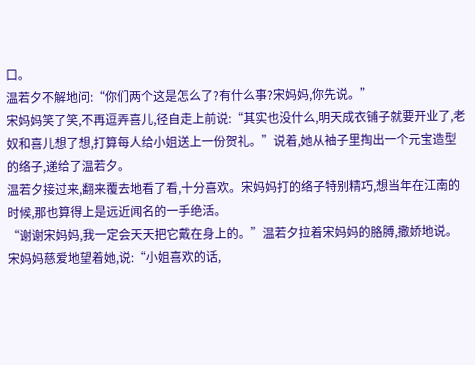口。
温若夕不解地问:“你们两个这是怎么了?有什么事?宋妈妈,你先说。”
宋妈妈笑了笑,不再逗弄喜儿,径自走上前说:“其实也没什么,明天成衣铺子就要开业了,老奴和喜儿想了想,打算每人给小姐送上一份贺礼。”说着,她从袖子里掏出一个元宝造型的络子,递给了温若夕。
温若夕接过来,翻来覆去地看了看,十分喜欢。宋妈妈打的络子特别精巧,想当年在江南的时候,那也算得上是远近闻名的一手绝活。
“谢谢宋妈妈,我一定会天天把它戴在身上的。”温若夕拉着宋妈妈的胳膊,撒娇地说。
宋妈妈慈爱地望着她,说:“小姐喜欢的话,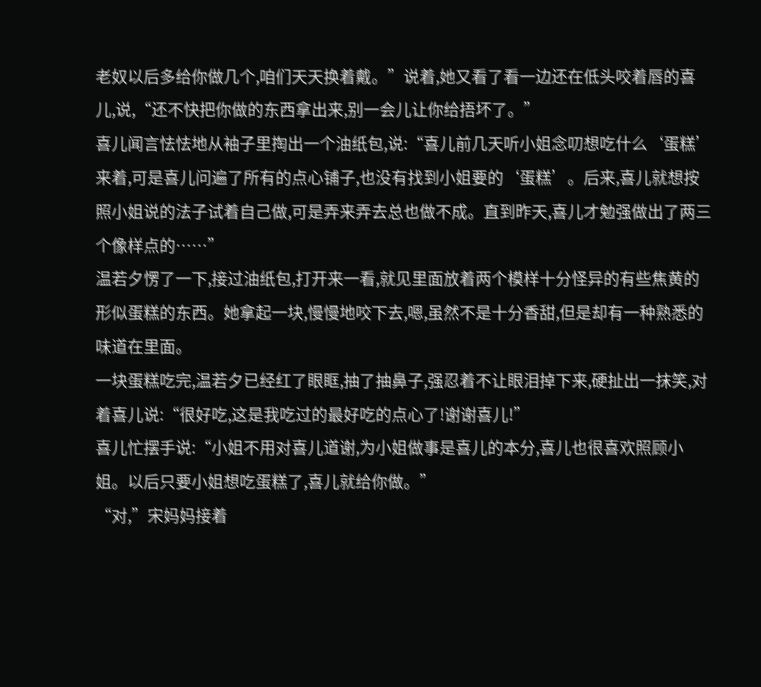老奴以后多给你做几个,咱们天天换着戴。”说着,她又看了看一边还在低头咬着唇的喜儿,说,“还不快把你做的东西拿出来,别一会儿让你给捂坏了。”
喜儿闻言怯怯地从袖子里掏出一个油纸包,说:“喜儿前几天听小姐念叨想吃什么‘蛋糕’来着,可是喜儿问遍了所有的点心铺子,也没有找到小姐要的‘蛋糕’。后来,喜儿就想按照小姐说的法子试着自己做,可是弄来弄去总也做不成。直到昨天,喜儿才勉强做出了两三个像样点的……”
温若夕愣了一下,接过油纸包,打开来一看,就见里面放着两个模样十分怪异的有些焦黄的形似蛋糕的东西。她拿起一块,慢慢地咬下去,嗯,虽然不是十分香甜,但是却有一种熟悉的味道在里面。
一块蛋糕吃完,温若夕已经红了眼眶,抽了抽鼻子,强忍着不让眼泪掉下来,硬扯出一抹笑,对着喜儿说:“很好吃,这是我吃过的最好吃的点心了!谢谢喜儿!”
喜儿忙摆手说:“小姐不用对喜儿道谢,为小姐做事是喜儿的本分,喜儿也很喜欢照顾小姐。以后只要小姐想吃蛋糕了,喜儿就给你做。”
“对,”宋妈妈接着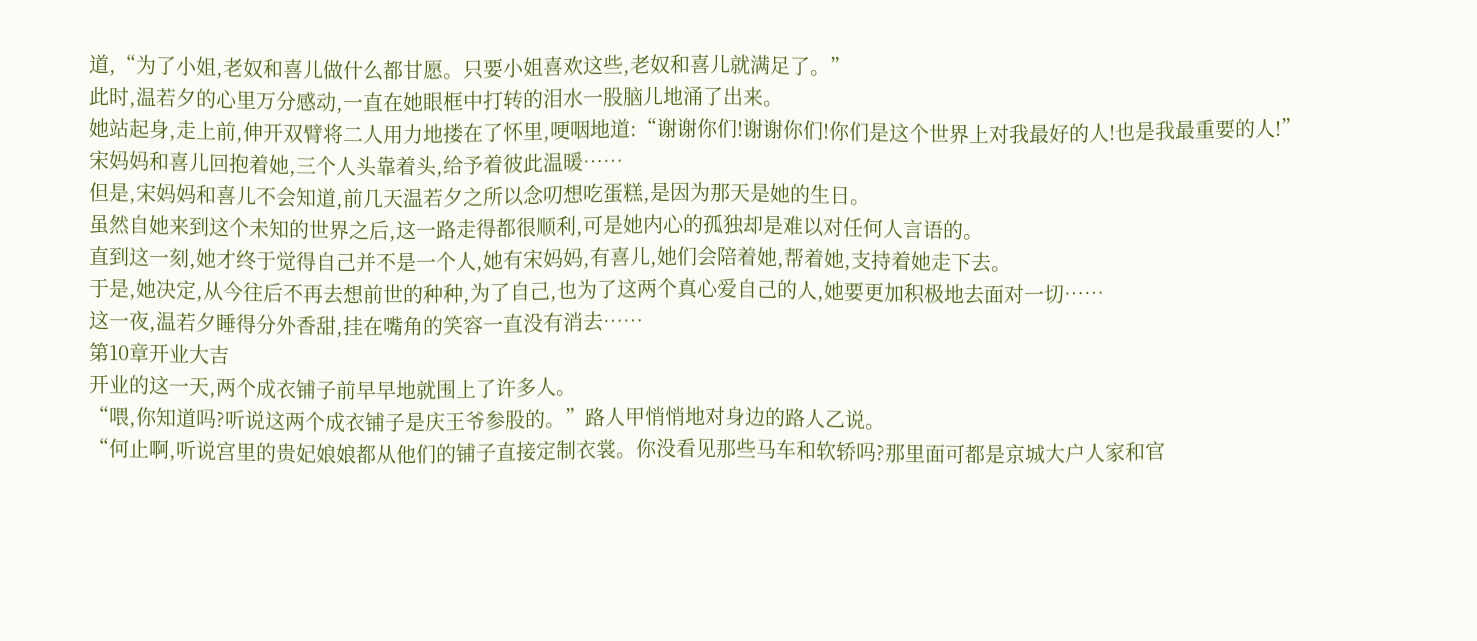道,“为了小姐,老奴和喜儿做什么都甘愿。只要小姐喜欢这些,老奴和喜儿就满足了。”
此时,温若夕的心里万分感动,一直在她眼框中打转的泪水一股脑儿地涌了出来。
她站起身,走上前,伸开双臂将二人用力地搂在了怀里,哽咽地道:“谢谢你们!谢谢你们!你们是这个世界上对我最好的人!也是我最重要的人!”
宋妈妈和喜儿回抱着她,三个人头靠着头,给予着彼此温暖……
但是,宋妈妈和喜儿不会知道,前几天温若夕之所以念叨想吃蛋糕,是因为那天是她的生日。
虽然自她来到这个未知的世界之后,这一路走得都很顺利,可是她内心的孤独却是难以对任何人言语的。
直到这一刻,她才终于觉得自己并不是一个人,她有宋妈妈,有喜儿,她们会陪着她,帮着她,支持着她走下去。
于是,她决定,从今往后不再去想前世的种种,为了自己,也为了这两个真心爱自己的人,她要更加积极地去面对一切……
这一夜,温若夕睡得分外香甜,挂在嘴角的笑容一直没有消去……
第10章开业大吉
开业的这一天,两个成衣铺子前早早地就围上了许多人。
“喂,你知道吗?听说这两个成衣铺子是庆王爷参股的。”路人甲悄悄地对身边的路人乙说。
“何止啊,听说宫里的贵妃娘娘都从他们的铺子直接定制衣裳。你没看见那些马车和软轿吗?那里面可都是京城大户人家和官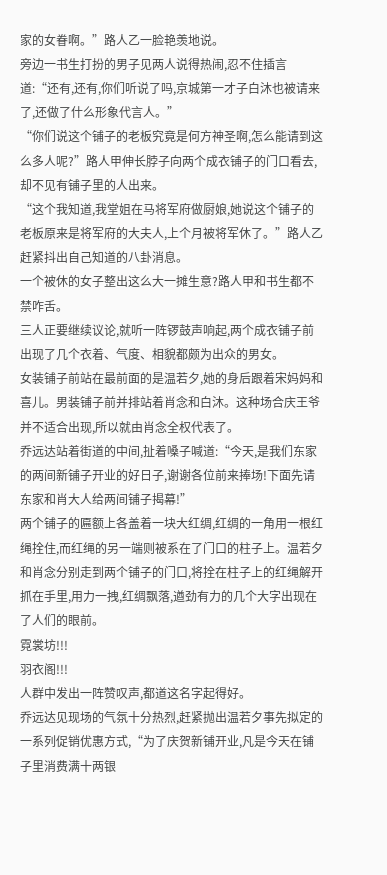家的女眷啊。”路人乙一脸艳羡地说。
旁边一书生打扮的男子见两人说得热闹,忍不住插言道:“还有,还有,你们听说了吗,京城第一才子白沐也被请来了,还做了什么形象代言人。”
“你们说这个铺子的老板究竟是何方神圣啊,怎么能请到这么多人呢?”路人甲伸长脖子向两个成衣铺子的门口看去,却不见有铺子里的人出来。
“这个我知道,我堂姐在马将军府做厨娘,她说这个铺子的老板原来是将军府的大夫人,上个月被将军休了。”路人乙赶紧抖出自己知道的八卦消息。
一个被休的女子整出这么大一摊生意?路人甲和书生都不禁咋舌。
三人正要继续议论,就听一阵锣鼓声响起,两个成衣铺子前出现了几个衣着、气度、相貌都颇为出众的男女。
女装铺子前站在最前面的是温若夕,她的身后跟着宋妈妈和喜儿。男装铺子前并排站着肖念和白沐。这种场合庆王爷并不适合出现,所以就由肖念全权代表了。
乔远达站着街道的中间,扯着嗓子喊道:“今天,是我们东家的两间新铺子开业的好日子,谢谢各位前来捧场!下面先请东家和肖大人给两间铺子揭幕!”
两个铺子的匾额上各盖着一块大红绸,红绸的一角用一根红绳拴住,而红绳的另一端则被系在了门口的柱子上。温若夕和肖念分别走到两个铺子的门口,将拴在柱子上的红绳解开抓在手里,用力一拽,红绸飘落,遒劲有力的几个大字出现在了人们的眼前。
霓裳坊!!!
羽衣阁!!!
人群中发出一阵赞叹声,都道这名字起得好。
乔远达见现场的气氛十分热烈,赶紧抛出温若夕事先拟定的一系列促销优惠方式,“为了庆贺新铺开业,凡是今天在铺子里消费满十两银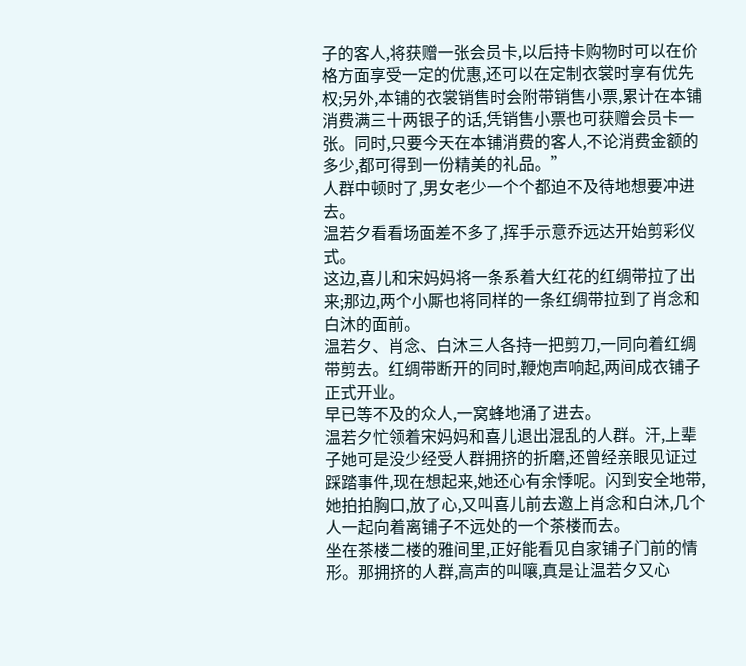子的客人,将获赠一张会员卡,以后持卡购物时可以在价格方面享受一定的优惠,还可以在定制衣裳时享有优先权;另外,本铺的衣裳销售时会附带销售小票,累计在本铺消费满三十两银子的话,凭销售小票也可获赠会员卡一张。同时,只要今天在本铺消费的客人,不论消费金额的多少,都可得到一份精美的礼品。”
人群中顿时了,男女老少一个个都迫不及待地想要冲进去。
温若夕看看场面差不多了,挥手示意乔远达开始剪彩仪式。
这边,喜儿和宋妈妈将一条系着大红花的红绸带拉了出来;那边,两个小厮也将同样的一条红绸带拉到了肖念和白沐的面前。
温若夕、肖念、白沐三人各持一把剪刀,一同向着红绸带剪去。红绸带断开的同时,鞭炮声响起,两间成衣铺子正式开业。
早已等不及的众人,一窝蜂地涌了进去。
温若夕忙领着宋妈妈和喜儿退出混乱的人群。汗,上辈子她可是没少经受人群拥挤的折磨,还曾经亲眼见证过踩踏事件,现在想起来,她还心有余悸呢。闪到安全地带,她拍拍胸口,放了心,又叫喜儿前去邀上肖念和白沐,几个人一起向着离铺子不远处的一个茶楼而去。
坐在茶楼二楼的雅间里,正好能看见自家铺子门前的情形。那拥挤的人群,高声的叫嚷,真是让温若夕又心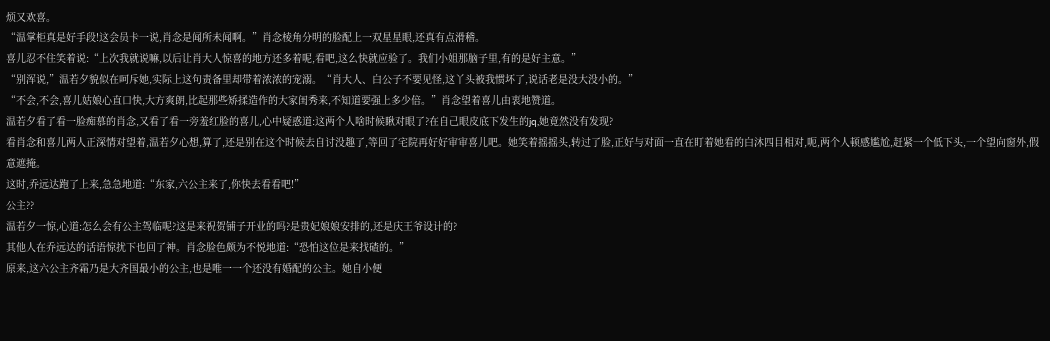烦又欢喜。
“温掌柜真是好手段!这会员卡一说,肖念是闻所未闻啊。”肖念棱角分明的脸配上一双星星眼,还真有点滑稽。
喜儿忍不住笑着说:“上次我就说嘛,以后让肖大人惊喜的地方还多着呢,看吧,这么快就应验了。我们小姐那脑子里,有的是好主意。”
“别浑说,”温若夕貌似在呵斥她,实际上这句责备里却带着浓浓的宠溺。“肖大人、白公子不要见怪,这丫头被我惯坏了,说话老是没大没小的。”
“不会,不会,喜儿姑娘心直口快,大方爽朗,比起那些矫揉造作的大家闺秀来,不知道要强上多少倍。”肖念望着喜儿由衷地赞道。
温若夕看了看一脸痴慕的肖念,又看了看一旁羞红脸的喜儿,心中疑惑道:这两个人啥时候瞅对眼了?在自己眼皮底下发生的jq,她竟然没有发现?
看肖念和喜儿两人正深情对望着,温若夕心想,算了,还是别在这个时候去自讨没趣了,等回了宅院再好好审审喜儿吧。她笑着摇摇头,转过了脸,正好与对面一直在盯着她看的白沐四目相对,呃,两个人顿感尴尬,赶紧一个低下头,一个望向窗外,假意遮掩。
这时,乔远达跑了上来,急急地道:“东家,六公主来了,你快去看看吧!”
公主??
温若夕一惊,心道:怎么会有公主驾临呢?这是来祝贺铺子开业的吗?是贵妃娘娘安排的,还是庆王爷设计的?
其他人在乔远达的话语惊扰下也回了神。肖念脸色颇为不悦地道:“恐怕这位是来找碴的。”
原来,这六公主齐霜乃是大齐国最小的公主,也是唯一一个还没有婚配的公主。她自小便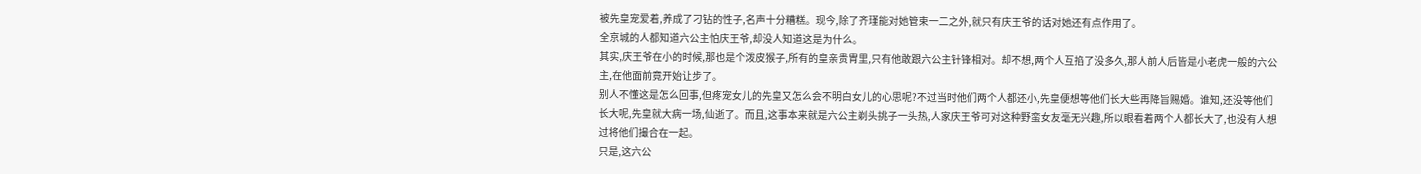被先皇宠爱着,养成了刁钻的性子,名声十分糟糕。现今,除了齐瑾能对她管束一二之外,就只有庆王爷的话对她还有点作用了。
全京城的人都知道六公主怕庆王爷,却没人知道这是为什么。
其实,庆王爷在小的时候,那也是个泼皮猴子,所有的皇亲贵胄里,只有他敢跟六公主针锋相对。却不想,两个人互掐了没多久,那人前人后皆是小老虎一般的六公主,在他面前竟开始让步了。
别人不懂这是怎么回事,但疼宠女儿的先皇又怎么会不明白女儿的心思呢?不过当时他们两个人都还小,先皇便想等他们长大些再降旨赐婚。谁知,还没等他们长大呢,先皇就大病一场,仙逝了。而且,这事本来就是六公主剃头挑子一头热,人家庆王爷可对这种野蛮女友毫无兴趣,所以眼看着两个人都长大了,也没有人想过将他们撮合在一起。
只是,这六公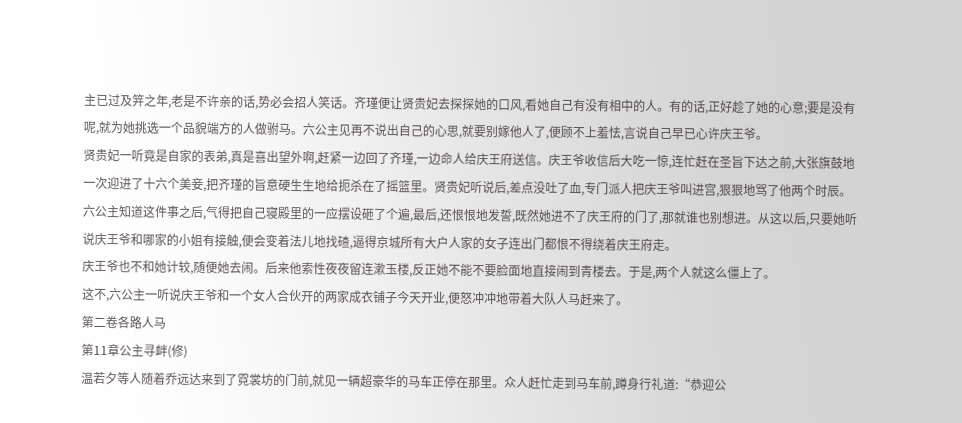主已过及笄之年,老是不许亲的话,势必会招人笑话。齐瑾便让贤贵妃去探探她的口风,看她自己有没有相中的人。有的话,正好趁了她的心意;要是没有呢,就为她挑选一个品貌端方的人做驸马。六公主见再不说出自己的心思,就要别嫁他人了,便顾不上羞怯,言说自己早已心许庆王爷。
贤贵妃一听竟是自家的表弟,真是喜出望外啊,赶紧一边回了齐瑾,一边命人给庆王府送信。庆王爷收信后大吃一惊,连忙赶在圣旨下达之前,大张旗鼓地一次迎进了十六个美妾,把齐瑾的旨意硬生生地给扼杀在了摇篮里。贤贵妃听说后,差点没吐了血,专门派人把庆王爷叫进宫,狠狠地骂了他两个时辰。
六公主知道这件事之后,气得把自己寝殿里的一应摆设砸了个遍,最后,还恨恨地发誓,既然她进不了庆王府的门了,那就谁也别想进。从这以后,只要她听说庆王爷和哪家的小姐有接触,便会变着法儿地找碴,逼得京城所有大户人家的女子连出门都恨不得绕着庆王府走。
庆王爷也不和她计较,随便她去闹。后来他索性夜夜留连漱玉楼,反正她不能不要脸面地直接闹到青楼去。于是,两个人就这么僵上了。
这不,六公主一听说庆王爷和一个女人合伙开的两家成衣铺子今天开业,便怒冲冲地带着大队人马赶来了。
第二卷各路人马
第11章公主寻衅(修)
温若夕等人随着乔远达来到了霓裳坊的门前,就见一辆超豪华的马车正停在那里。众人赶忙走到马车前,蹲身行礼道:“恭迎公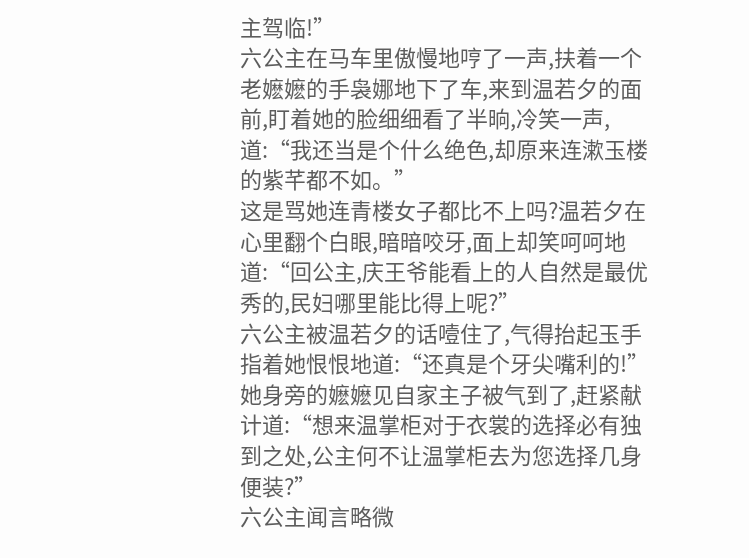主驾临!”
六公主在马车里傲慢地哼了一声,扶着一个老嬷嬷的手袅娜地下了车,来到温若夕的面前,盯着她的脸细细看了半晌,冷笑一声,道:“我还当是个什么绝色,却原来连漱玉楼的紫芊都不如。”
这是骂她连青楼女子都比不上吗?温若夕在心里翻个白眼,暗暗咬牙,面上却笑呵呵地道:“回公主,庆王爷能看上的人自然是最优秀的,民妇哪里能比得上呢?”
六公主被温若夕的话噎住了,气得抬起玉手指着她恨恨地道:“还真是个牙尖嘴利的!”
她身旁的嬷嬷见自家主子被气到了,赶紧献计道:“想来温掌柜对于衣裳的选择必有独到之处,公主何不让温掌柜去为您选择几身便装?”
六公主闻言略微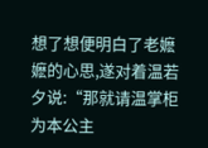想了想便明白了老嬷嬷的心思,遂对着温若夕说:“那就请温掌柜为本公主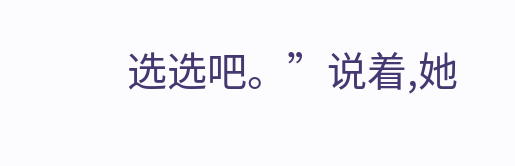选选吧。”说着,她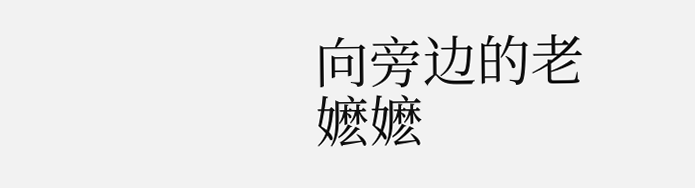向旁边的老嬷嬷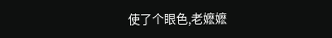使了个眼色,老嬷嬷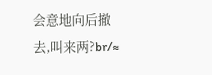会意地向后撤去,叫来两?br/≈